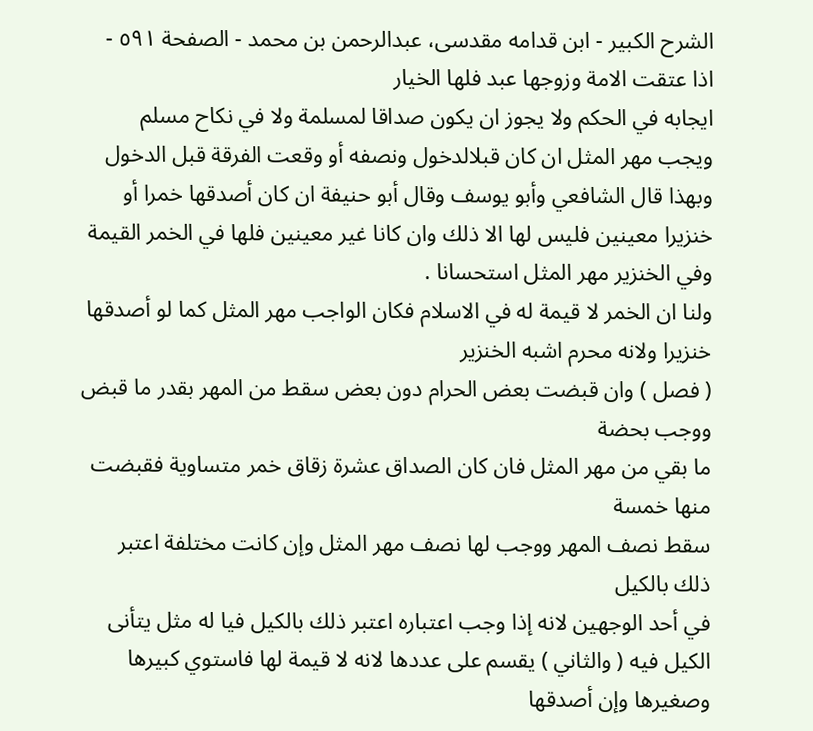الشرح الکبير - ابن قدامه مقدسی، عبدالرحمن بن محمد - الصفحة ٥٩١ - اذا عتقت الامة وزوجها عبد فلها الخيار
ايجابه في الحكم ولا يجوز ان يكون صداقا لمسلمة ولا في نكاح مسلم ويجب مهر المثل ان كان قبلالدخول ونصفه أو وقعت الفرقة قبل الدخول وبهذا قال الشافعي وأبو يوسف وقال أبو حنيفة ان كان أصدقها خمرا أو خنزيرا معينين فليس لها الا ذلك وان كانا غير معينين فلها في الخمر القيمة وفي الخنزير مهر المثل استحسانا .
ولنا ان الخمر لا قيمة له في الاسلام فكان الواجب مهر المثل كما لو أصدقها خنزيرا ولانه محرم اشبه الخنزير
( فصل ) وان قبضت بعض الحرام دون بعض سقط من المهر بقدر ما قبض ووجب بحضة
ما بقي من مهر المثل فان كان الصداق عشرة زقاق خمر متساوية فقبضت منها خمسة
سقط نصف المهر ووجب لها نصف مهر المثل وإن كانت مختلفة اعتبر ذلك بالكيل
في أحد الوجهين لانه إذا وجب اعتباره اعتبر ذلك بالكيل فيا له مثل يتأنى
الكيل فيه ( والثاني ) يقسم على عددها لانه لا قيمة لها فاستوي كبيرها
وصغيرها وإن أصدقها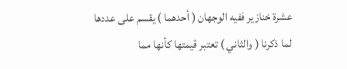عشرة خنازير ففيه الوجهان ( أحدهما ) يقسم على عددها
لما ذكرنا ( والثاني ) تعتبر قيمتها كأنها مما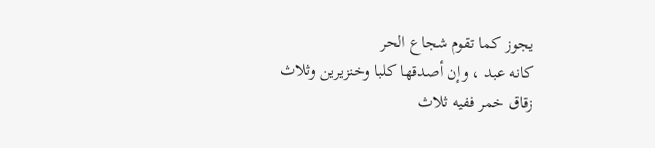يجوز كما تقوم شجاع الحر
كانه عبد ، وإن أصدقها كلبا وخنزيرين وثلاث زقاق خمر ففيه ثلاث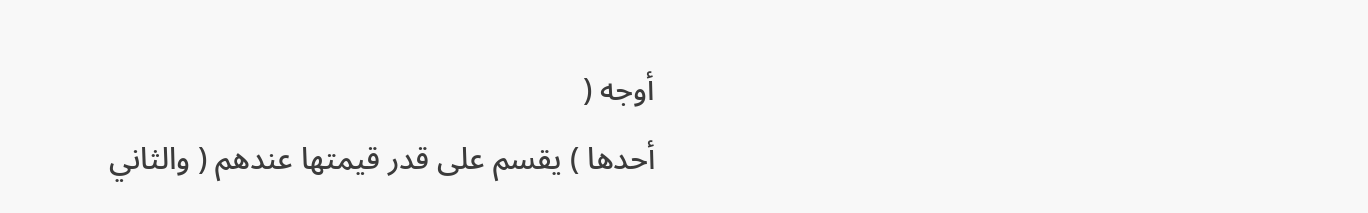أوجه (
أحدها ) يقسم على قدر قيمتها عندهم ( والثاني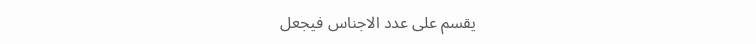يقسم على عدد الاجناس فيجعل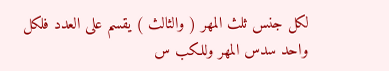لكل جنس ثلث المهر ( والثالث ) يقسم على العدد فلكل واحد سدس المهر وللكب س